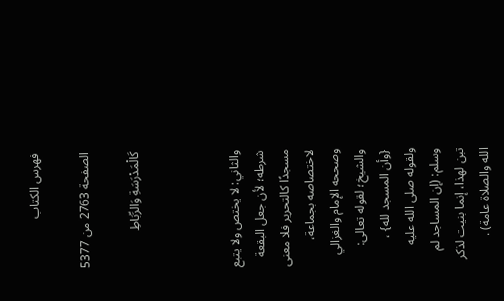فهرس الكتاب

الصفحة 2763 من 5377

كَالْمَدْرَسَةِ وَالرِّبَاطِ



والثاني: لا يختص ولا يتبع شرطه؛ لأن جعل البقعة مسجدًا كالتحرير فلا معنى لاختصاصه بجماعة، وصححه الإمام والغزالي والشيخ؛ لقوله تعالى: {وأن المسجد لله} ، ولقوله صلى الله عليه وسلم: (إن المساجد لم تبن لهذا، إنما بنيت لذكر الله والصلاة عامة) .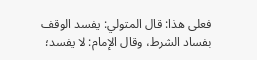فعلى هذا: قال المتولي: يفسد الوقف بفساد الشرط، وقال الإمام: لا يفسد؛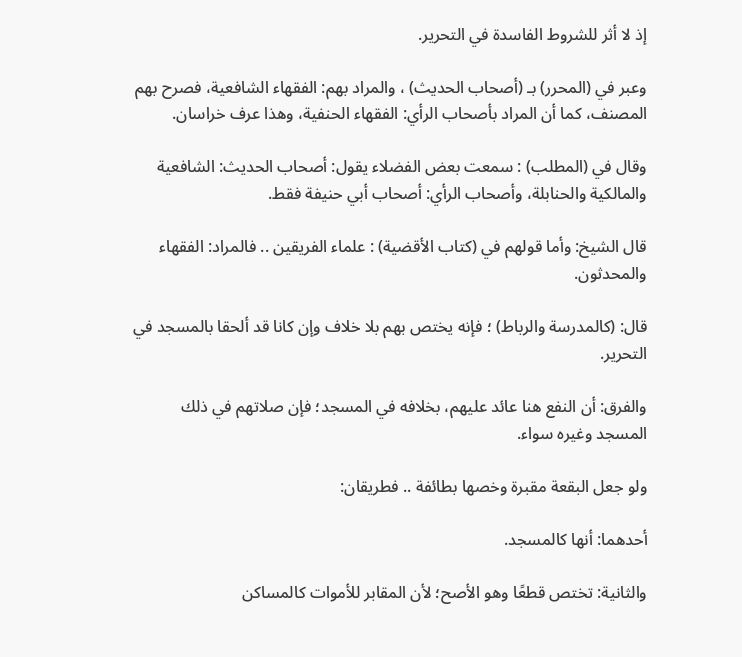إذ لا أثر للشروط الفاسدة في التحرير.

وعبر في (المحرر) بـ (أصحاب الحديث) ، والمراد بهم: الفقهاء الشافعية، فصرح بهم المصنف، كما أن المراد بأصحاب الرأي: الفقهاء الحنفية، وهذا عرف خراسان.

وقال في (المطلب) : سمعت بعض الفضلاء يقول: أصحاب الحديث: الشافعية والمالكية والحنابلة، وأصحاب الرأي: أصحاب أبي حنيفة فقط.

قال الشيخ: وأما قولهم في (كتاب الأقضية) : علماء الفريقين .. فالمراد: الفقهاء والمحدثون.

قال: (كالمدرسة والرباط) ؛ فإنه يختص بهم بلا خلاف وإن كانا قد ألحقا بالمسجد في التحرير.

والفرق: أن النفع هنا عائد عليهم، بخلافه في المسجد؛ فإن صلاتهم في ذلك المسجد وغيره سواء.

ولو جعل البقعة مقبرة وخصها بطائفة .. فطريقان:

أحدهما: أنها كالمسجد.

والثانية: تختص قطعًا وهو الأصح؛ لأن المقابر للأموات كالمساكن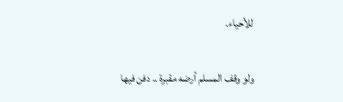للأحياء.

ولو وقف المسلم أرضه مقبرة .. دفن فيها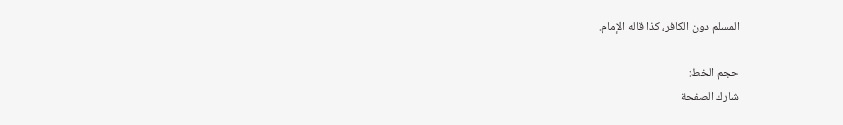المسلم دون الكافر، كذا قاله الإمام.

حجم الخط:
شارك الصفحة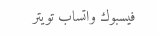فيسبوك واتساب تويتر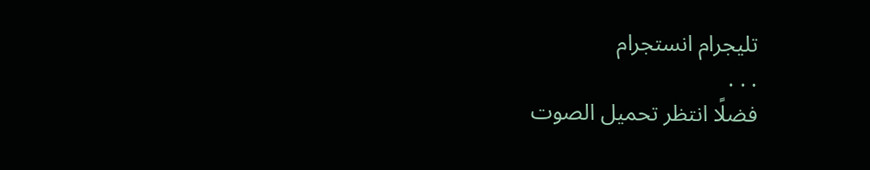تليجرام انستجرام
. . .
فضلًا انتظر تحميل الصوت